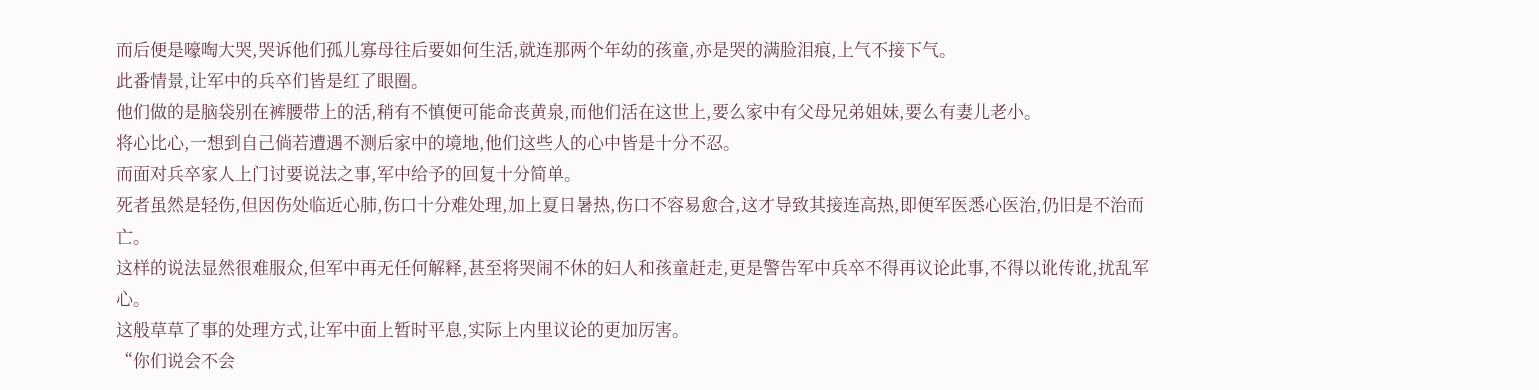而后便是嚎啕大哭,哭诉他们孤儿寡母往后要如何生活,就连那两个年幼的孩童,亦是哭的满脸泪痕,上气不接下气。
此番情景,让军中的兵卒们皆是红了眼圈。
他们做的是脑袋别在裤腰带上的活,稍有不慎便可能命丧黄泉,而他们活在这世上,要么家中有父母兄弟姐妹,要么有妻儿老小。
将心比心,一想到自己倘若遭遇不测后家中的境地,他们这些人的心中皆是十分不忍。
而面对兵卒家人上门讨要说法之事,军中给予的回复十分简单。
死者虽然是轻伤,但因伤处临近心肺,伤口十分难处理,加上夏日暑热,伤口不容易愈合,这才导致其接连高热,即便军医悉心医治,仍旧是不治而亡。
这样的说法显然很难服众,但军中再无任何解释,甚至将哭闹不休的妇人和孩童赶走,更是警告军中兵卒不得再议论此事,不得以讹传讹,扰乱军心。
这般草草了事的处理方式,让军中面上暂时平息,实际上内里议论的更加厉害。
“你们说会不会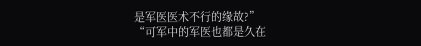是军医医术不行的缘故?”
“可军中的军医也都是久在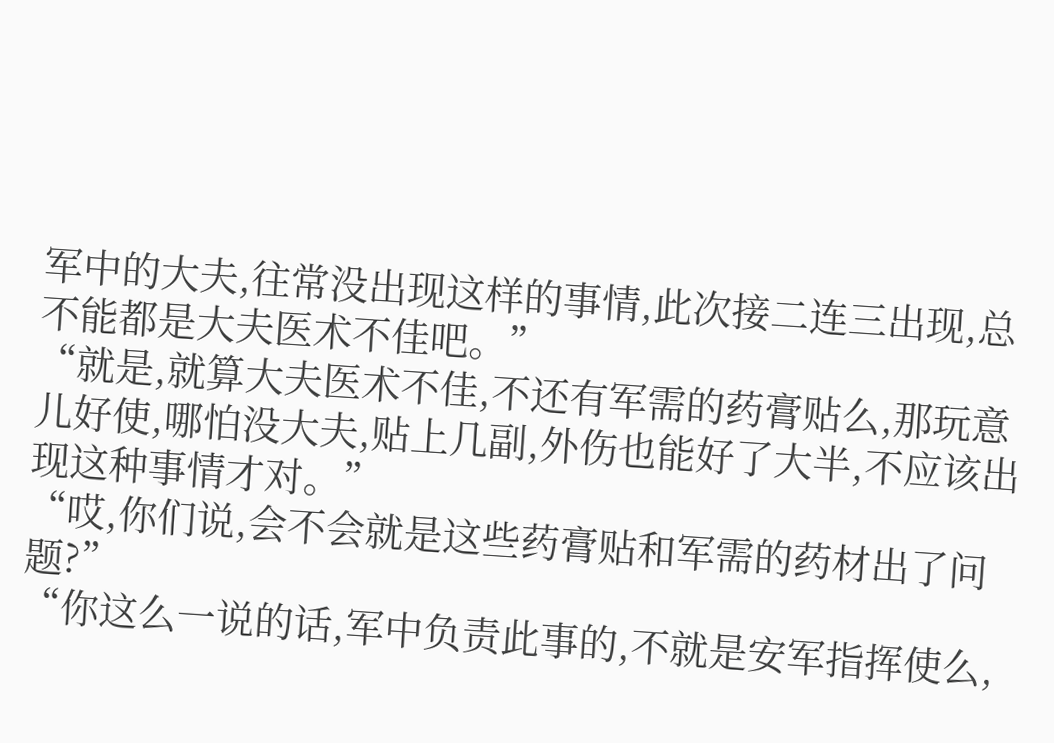军中的大夫,往常没出现这样的事情,此次接二连三出现,总不能都是大夫医术不佳吧。”
“就是,就算大夫医术不佳,不还有军需的药膏贴么,那玩意儿好使,哪怕没大夫,贴上几副,外伤也能好了大半,不应该出现这种事情才对。”
“哎,你们说,会不会就是这些药膏贴和军需的药材出了问题?”
“你这么一说的话,军中负责此事的,不就是安军指挥使么,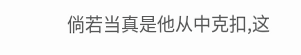倘若当真是他从中克扣,这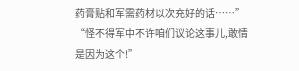药膏贴和军需药材以次充好的话……”
“怪不得军中不许咱们议论这事儿,敢情是因为这个!”